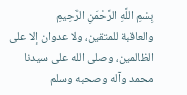بِسْمِ اللَّهِ الرَّحْمَنِ الرَّحِيمِ
والعاقبة للمتقين، ولا عدوان إلا على الظالمين، وصلى الله على سيدنا محمد وآله وصحبه وسلم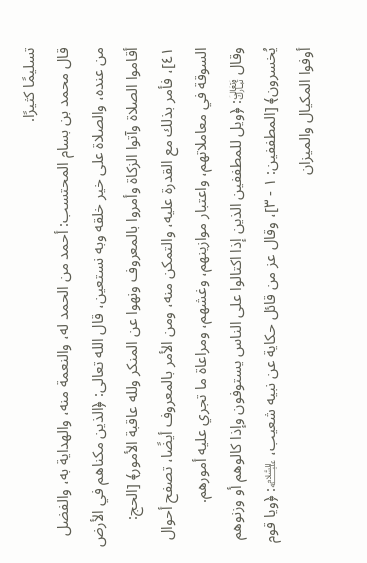تسليمًا كثيرًا.
قال محمد بن بسام المحتسب: أحمد من الحمد له، والنعمة منه، والهداية به، والفضل من عنده، والصلاة على خير خلقه وبه نستعين، قال الله تعالى: ﴿الذين مكناهم في الأرض أقاموا الصلاة وآتوا الزكاة وأمروا بالمعروف ونهوا عن المنكر ولله عاقبة الأمور﴾ [الحج: ٤١]، فأمر بذلك مع القدرة عليه، والتمكن منه، ومن الأمر بالمعروف أيضًا، تصفح أحوال السوقة في معاملاتهم، واعتبار موازينهم، وغشهم، ومراعاة ما تجري عليه أمورهم.
وقال ﵎: ﴿ويل للمطففين الذين إذا اكتالوا على الناس يستوفون وإذا كالوهم أو وزنوهم يُخسرون﴾ [المطففين: ١ - ٣]، وقال عز من قائل حكاية عن نبيه شعيب، ﵇: ﴿ويا قوم أوفوا المكيال والميزان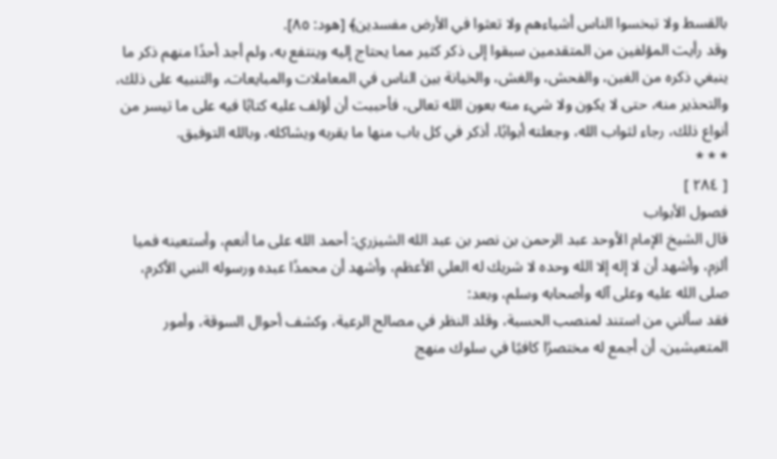بالقسط ولا تبخسوا الناس أشياءهم ولا تعثوا في الأرض مفسدين﴾ [هود: ٨٥].
وقد رأيت المؤلفين من المتقدمين سبقوا إلى ذكر كثير مما يحتاج إليه وينتفع به، ولم أجد أحدًا منهم ذكر ما ينبغي ذكره من الغبن، والفحش، والغش، والخيانة بين الناس في المعاملات والمبايعات، والتنبيه على ذلك، والتحذير منه، حتى لا يكون ولا شيء منه بعون الله تعالى، فأحببت أن أؤلف عليه كتابًا فيه على ما تيسر من أنواع ذلك، رجاء لثواب الله، وجعلته أبوابًا، أذكر في كل باب منها ما يقربه ويشاكله، وبالله التوفيق.
* * *
[ ٢٨٤ ]
فصول الأبواب
قال الشيخ الإمام الأوحد عبد الرحمن بن نصر بن عبد الله الشيزري: أحمد الله على ما أنعم، وأستعينه فميا ألزم، وأشهد أن لا إله إلا الله وحده لا شريك له العلي الأعظم، وأشهد أن محمدًا عبده ورسوله النبي الأكرم، صلى الله عليه وعلى آله وأصحابه وسلم، وبعد:
فقد سألني من استند لمنصب الحسبة، وقلد النظر في مصالح الرعية، وكشف أحوال السوقة، وأمور المتعيشين، أن أجمع له مختصرًا كافيًا في سلوك منهج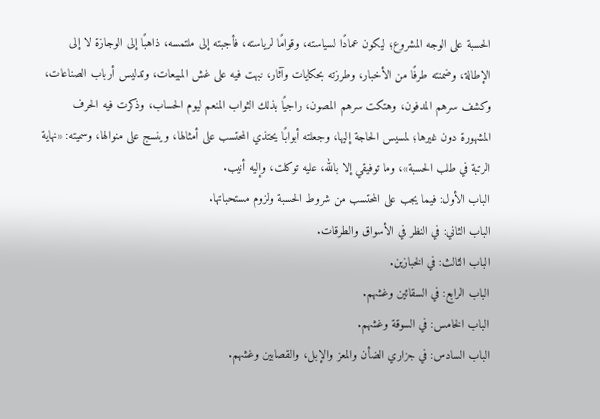الحسبة على الوجه المشروع؛ ليكون عمادًا لسياسته، وقوامًا لرياسته، فأجبته إلى ملتمسه، ذاهبًا إلى الوجازة لا إلى الإطالة، وضمنته طرفًا من الأخبار، وطرزته بحكايات وآثار، نبهت فيه على غش المبيعات، وتدليس أرباب الصناعات، وكشف سرهم المدفون، وهتكت سرهم المصون، راجيًا بذلك الثواب المنعم ليوم الحساب، وذكرت فيه الحرف المشهورة دون غيرها؛ لمسيس الحاجة إليها، وجعلته أبوابًا يحتذي المحتسب على أمثالها، وينسج على منوالها، وسميته: «نهاية الرتبة في طلب الحسبة»، وما توفيقي إلا بالله، عليه توكلت، وإليه أنيب.
الباب الأول: فيما يجب على المحتسب من شروط الحسبة ولزوم مستحباتها.
الباب الثاني: في النظر في الأسواق والطرقات.
الباب الثالث: في الخبازين.
الباب الرابع: في السقائين وغشهم.
الباب الخامس: في السوقة وغشهم.
الباب السادس: في جزاري الضأن والمعز والإبل، والقصابين وغشهم.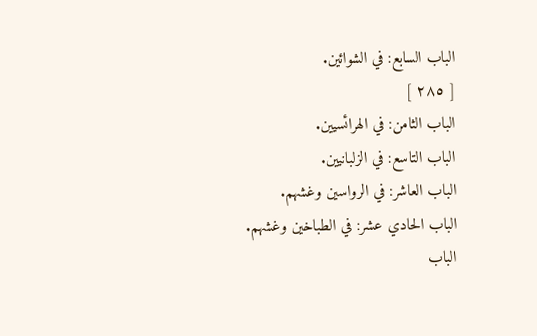الباب السابع: في الشوائين.
[ ٢٨٥ ]
الباب الثامن: في الهرائسيين.
الباب التاسع: في الزلبانيين.
الباب العاشر: في الرواسين وغشهم.
الباب الحادي عشر: في الطباخين وغشهم.
الباب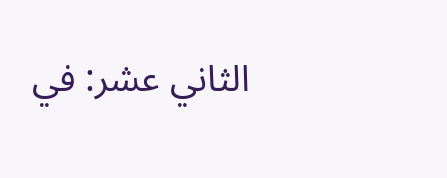الثاني عشر: في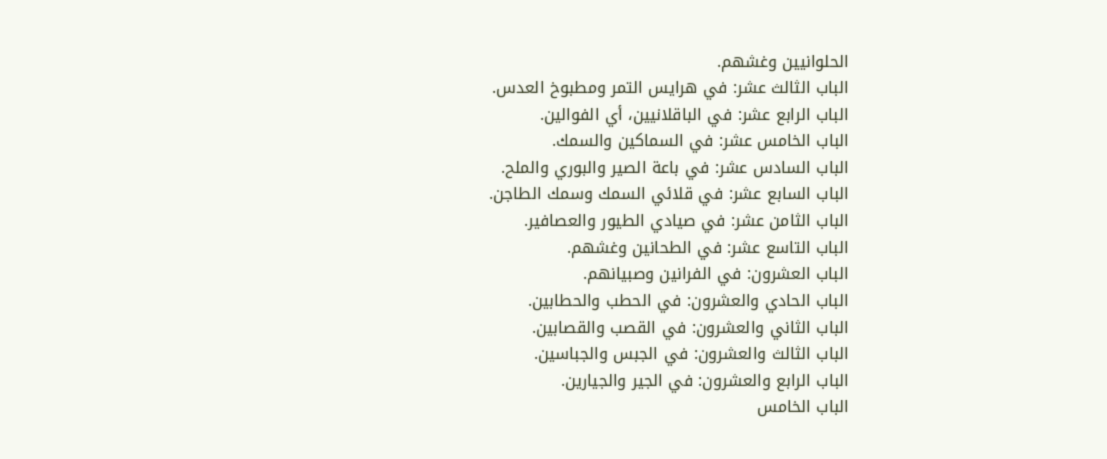الحلوانيين وغشهم.
الباب الثالث عشر: في هرايس التمر ومطبوخ العدس.
الباب الرابع عشر: في الباقلانيين، أي الفوالين.
الباب الخامس عشر: في السماكين والسمك.
الباب السادس عشر: في باعة الصير والبوري والملح.
الباب السابع عشر: في قلائي السمك وسمك الطاجن.
الباب الثامن عشر: في صيادي الطيور والعصافير.
الباب التاسع عشر: في الطحانين وغشهم.
الباب العشرون: في الفرانين وصبيانهم.
الباب الحادي والعشرون: في الحطب والحطابين.
الباب الثاني والعشرون: في القصب والقصابين.
الباب الثالث والعشرون: في الجبس والجباسين.
الباب الرابع والعشرون: في الجير والجيارين.
الباب الخامس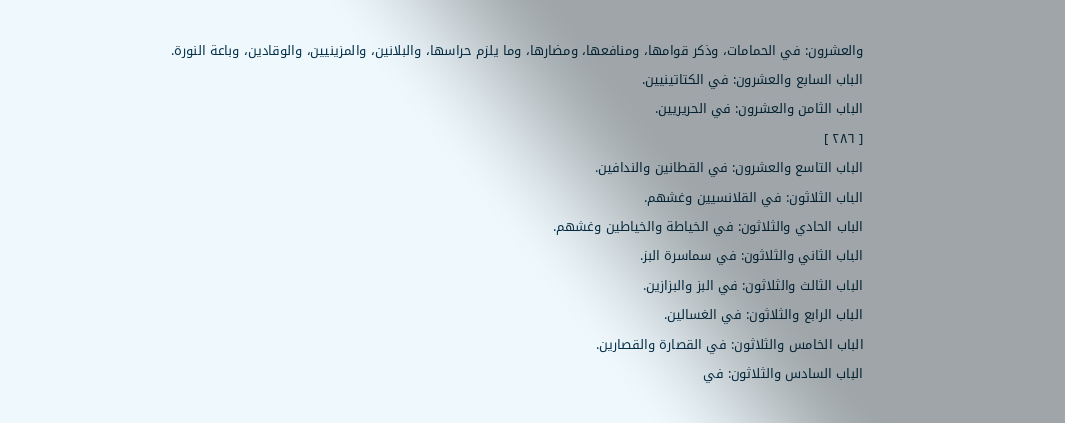والعشرون: في الحمامات، وذكر قوامها، ومنافعها، ومضارها، وما يلزم حراسها، والبلانين، والمزينيين، والوقادين، وباعة النورة.
الباب السابع والعشرون: في الكتاتينيين.
الباب الثامن والعشرون: في الحريريين.
[ ٢٨٦ ]
الباب التاسع والعشرون: في القطانين والندافين.
الباب الثلاثون: في القلانسيين وغشهم.
الباب الحادي والثلاثون: في الخياطة والخياطين وغشهم.
الباب الثاني والثلاثون: في سماسرة البز.
الباب الثالث والثلاثون: في البز والبزازين.
الباب الرابع والثلاثون: في الغسالين.
الباب الخامس والثلاثون: في القصارة والقصارين.
الباب السادس والثلاثون: في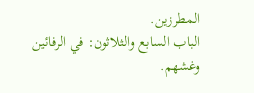المطرزين.
الباب السابع والثلاثون: في الرفائين وغشهم.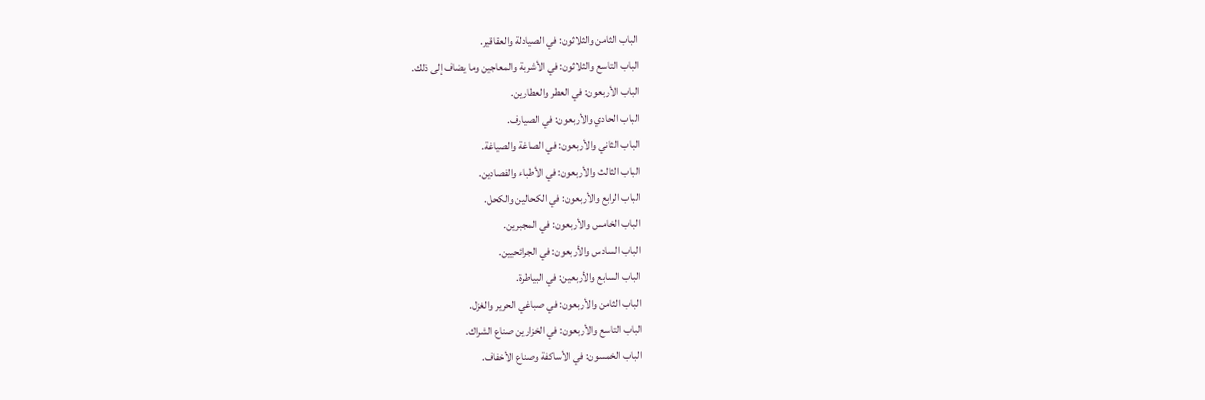الباب الثامن والثلاثون: في الصيادلة والعقاقير.
الباب التاسع والثلاثون: في الأشربة والمعاجين وما يضاف إلى ذلك.
الباب الأربعون: في العطر والعطارين.
الباب الحادي والأربعون: في الصيارف.
الباب الثاني والأربعون: في الصاغة والصياغة.
الباب الثالث والأربعون: في الأطباء والفصادين.
الباب الرابع والأربعون: في الكحالين والكحل.
الباب الخامس والأربعون: في المجبرين.
الباب السادس والأربعون: في الجرائحيين.
الباب السابع والأربعين: في البياطرة.
الباب الثامن والأربعون: في صباغي الحرير والغزل.
الباب التاسع والأربعون: في الخزارين صناع الشراك.
الباب الخمسون: في الأساكفة وصناع الأخفاف.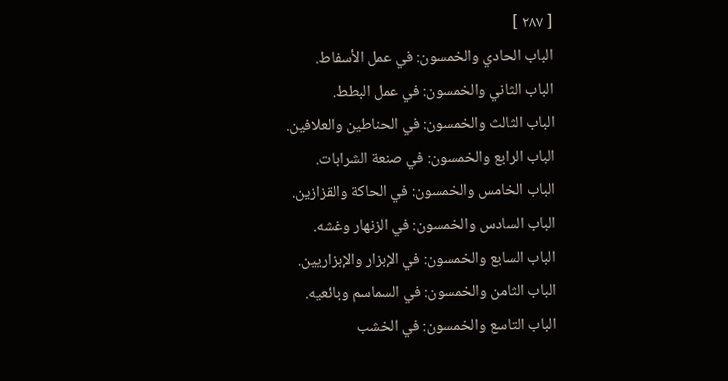[ ٢٨٧ ]
الباب الحادي والخمسون: في عمل الأسفاط.
الباب الثاني والخمسون: في عمل البطط.
الباب الثالث والخمسون: في الحناطين والعلافين.
الباب الرابع والخمسون: في صنعة الشرابات.
الباب الخامس والخمسون: في الحاكة والقزازين.
الباب السادس والخمسون: في الزنهار وغشه.
الباب السابع والخمسون: في الإبزار والإبزاريين.
الباب الثامن والخمسون: في السماسم وبائعيه.
الباب التاسع والخمسون: في الخشب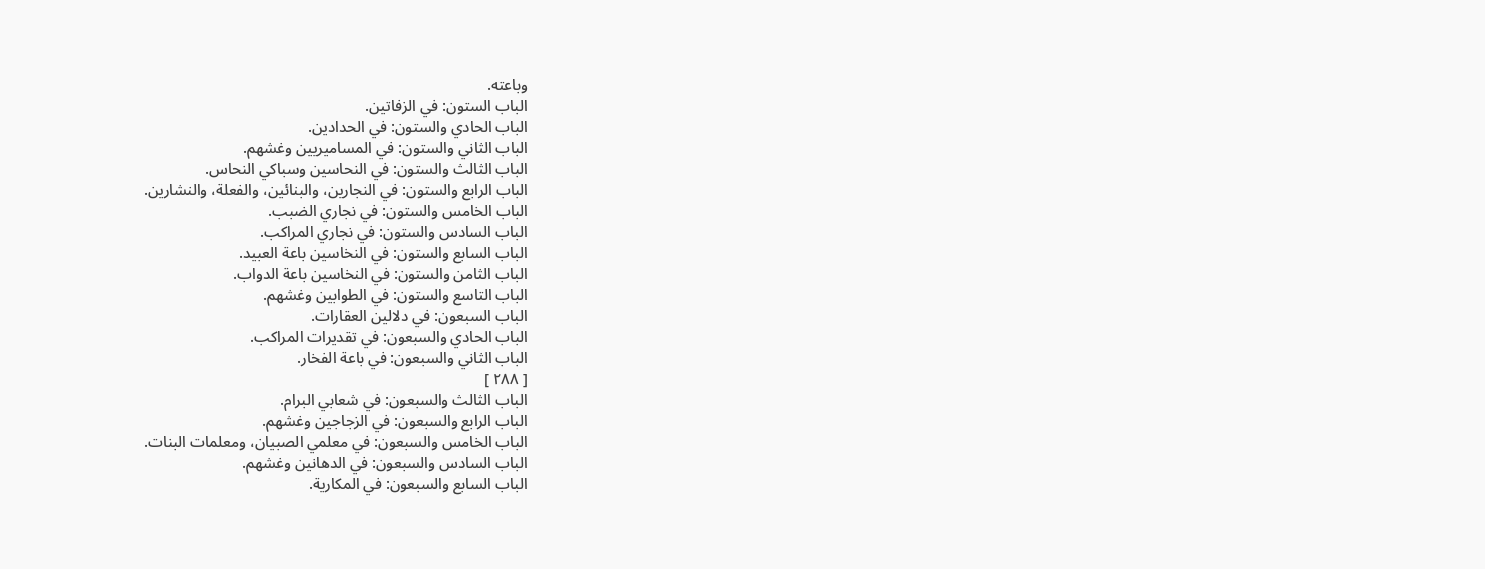وباعته.
الباب الستون: في الزفاتين.
الباب الحادي والستون: في الحدادين.
الباب الثاني والستون: في المساميريين وغشهم.
الباب الثالث والستون: في النحاسين وسباكي النحاس.
الباب الرابع والستون: في النجارين، والبنائين، والفعلة، والنشارين.
الباب الخامس والستون: في نجاري الضبب.
الباب السادس والستون: في نجاري المراكب.
الباب السابع والستون: في النخاسين باعة العبيد.
الباب الثامن والستون: في النخاسين باعة الدواب.
الباب التاسع والستون: في الطوابين وغشهم.
الباب السبعون: في دلالين العقارات.
الباب الحادي والسبعون: في تقديرات المراكب.
الباب الثاني والسبعون: في باعة الفخار.
[ ٢٨٨ ]
الباب الثالث والسبعون: في شعابي البرام.
الباب الرابع والسبعون: في الزجاجين وغشهم.
الباب الخامس والسبعون: في معلمي الصبيان، ومعلمات البنات.
الباب السادس والسبعون: في الدهانين وغشهم.
الباب السابع والسبعون: في المكارية.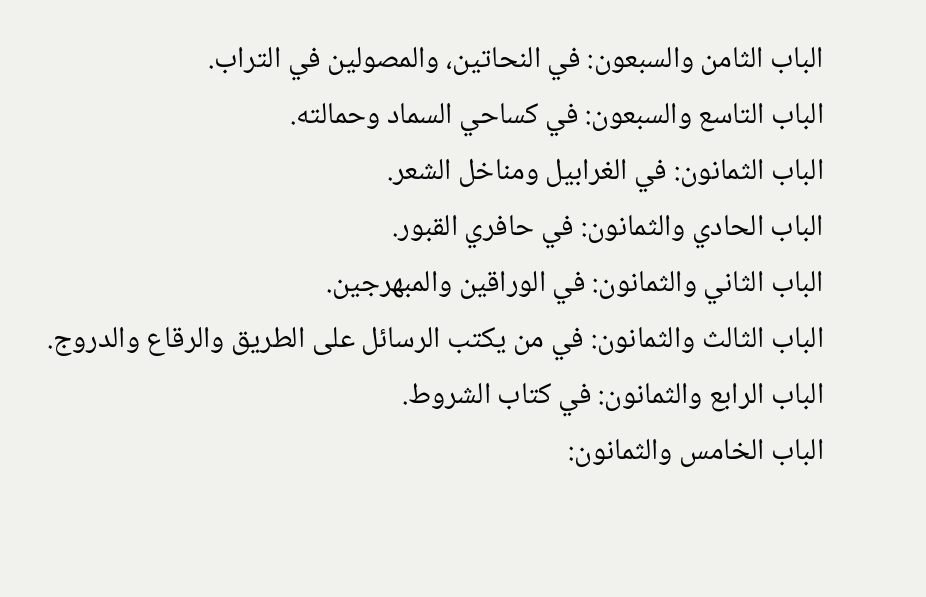الباب الثامن والسبعون: في النحاتين، والمصولين في التراب.
الباب التاسع والسبعون: في كساحي السماد وحمالته.
الباب الثمانون: في الغرابيل ومناخل الشعر.
الباب الحادي والثمانون: في حافري القبور.
الباب الثاني والثمانون: في الوراقين والمبهرجين.
الباب الثالث والثمانون: في من يكتب الرسائل على الطريق والرقاع والدروج.
الباب الرابع والثمانون: في كتاب الشروط.
الباب الخامس والثمانون: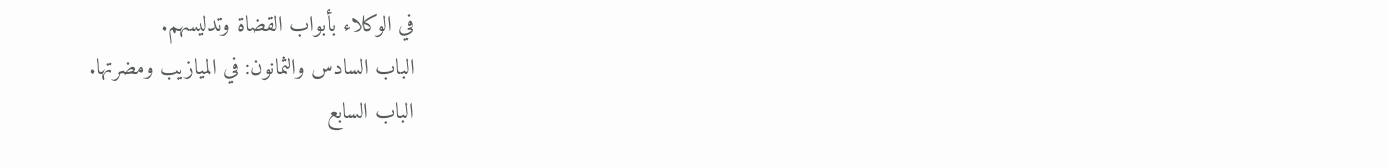في الوكلاء بأبواب القضاة وتدليسهم.
الباب السادس والثمانون: في الميازيب ومضرتها.
الباب السابع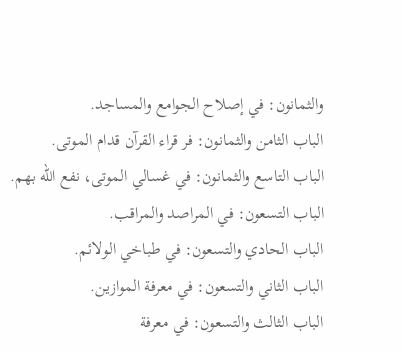والثمانون: في إصلاح الجوامع والمساجد.
الباب الثامن والثمانون: فر قراء القرآن قدام الموتى.
الباب التاسع والثمانون: في غسالي الموتى، نفع الله بهم.
الباب التسعون: في المراصد والمراقب.
الباب الحادي والتسعون: في طباخي الولائم.
الباب الثاني والتسعون: في معرفة الموازين.
الباب الثالث والتسعون: في معرفة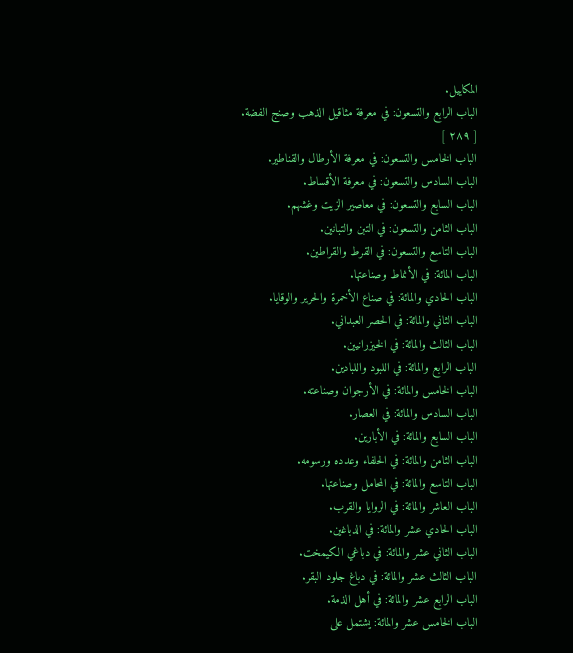المكاييل.
الباب الرابع والتسعون: في معرفة مثاقيل الذهب وصنج الفضة.
[ ٢٨٩ ]
الباب الخامس والتسعون: في معرفة الأرطال والقناطير.
الباب السادس والتسعون: في معرفة الأقساط.
الباب السابع والتسعون: في معاصير الزيت وغشهم.
الباب الثامن والتسعون: في التبن والتبانين.
الباب التاسع والتسعون: في القرط والقراطين.
الباب المائة: في الأنماط وصناعتها.
الباب الحادي والمائة: في صناع الأخمرة والحرير والوقايا.
الباب الثاني والمائة: في الحصر العبداني.
الباب الثالث والمائة: في الخيزرانيين.
الباب الرابع والمائة: في اللبود واللبادين.
الباب الخامس والمائة: في الأرجوان وصناعته.
الباب السادس والمائة: في العصار.
الباب السابع والمائة: في الأبارين.
الباب الثامن والمائة: في الحلفاء وعدده ورسومه.
الباب التاسع والمائة: في المحامل وصناعتها.
الباب العاشر والمائة: في الروايا والقرب.
الباب الحادي عشر والمائة: في الدباغين.
الباب الثاني عشر والمائة: في دباغي الكيمخت.
الباب الثالث عشر والمائة: في دباغ جلود البقر.
الباب الرابع عشر والمائة: في أهل الذمة.
الباب الخامس عشر والمائة: يشتمل على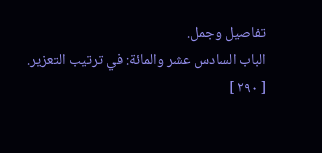تفاصيل وجمل.
الباب السادس عشر والمائة: في ترتيب التعزير.
[ ٢٩٠ ]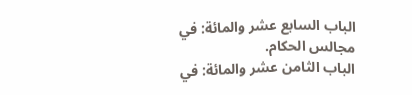الباب السابع عشر والمائة: في مجالس الحكام.
الباب الثامن عشر والمائة: في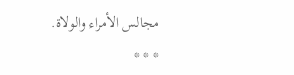مجالس الأمراء والولاة.
* * *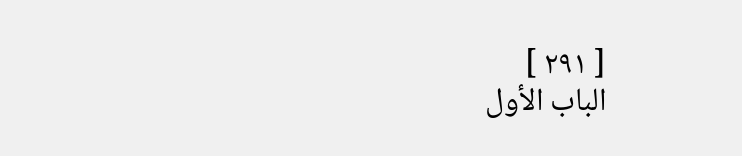[ ٢٩١ ]
الباب الأول